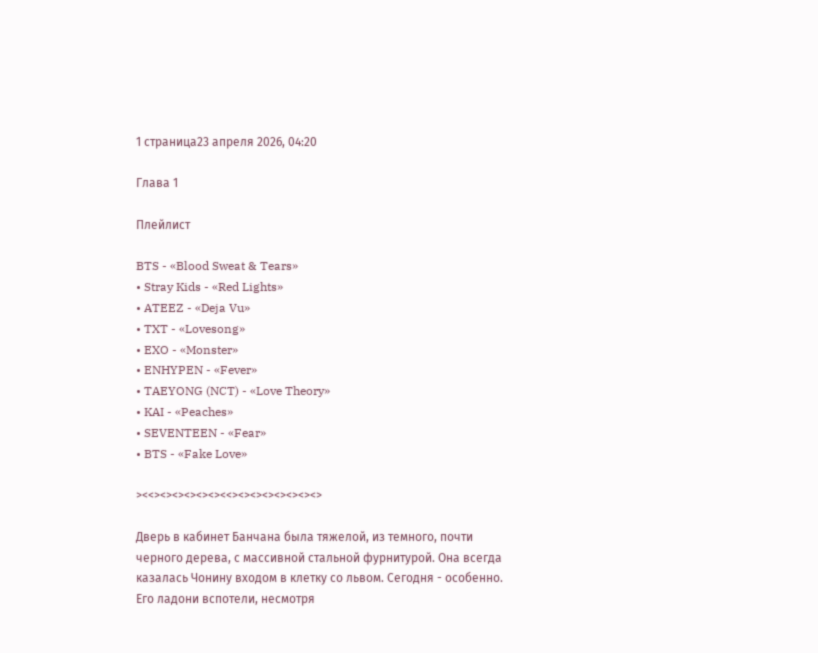1 страница23 апреля 2026, 04:20

Глава 1

Плейлист

BTS - «Blood Sweat & Tears»
• Stray Kids - «Red Lights»
• ATEEZ - «Deja Vu»
• TXT - «Lovesong»
• EXO - «Monster»
• ENHYPEN - «Fever»
• TAEYONG (NCT) - «Love Theory»
• KAI - «Peaches»
• SEVENTEEN - «Fear»
• BTS - «Fake Love»

><<><><><><><><<><><><><><><><>

Дверь в кабинет Банчана была тяжелой, из темного, почти черного дерева, с массивной стальной фурнитурой. Она всегда казалась Чонину входом в клетку со львом. Сегодня - особенно. Его ладони вспотели, несмотря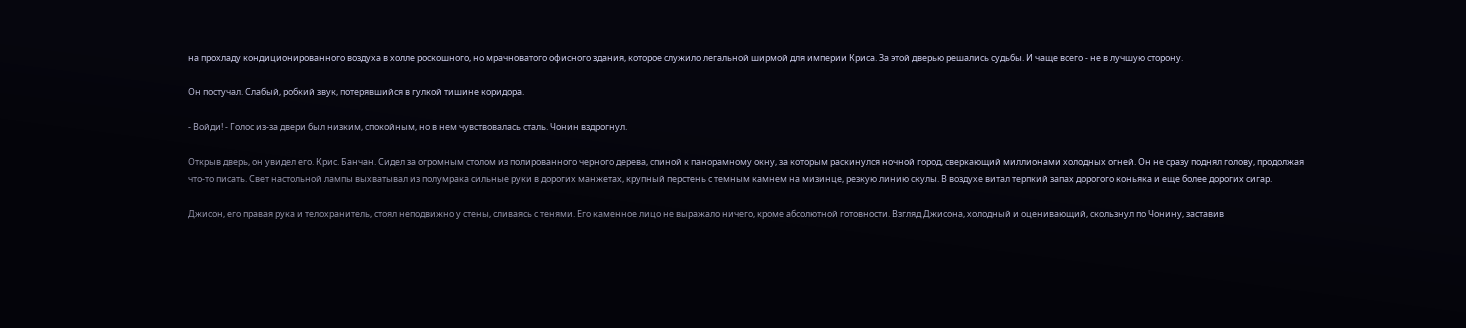на прохладу кондиционированного воздуха в холле роскошного, но мрачноватого офисного здания, которое служило легальной ширмой для империи Криса. За этой дверью решались судьбы. И чаще всего - не в лучшую сторону.

Он постучал. Слабый, робкий звук, потерявшийся в гулкой тишине коридора.

- Войди! - Голос из-за двери был низким, спокойным, но в нем чувствовалась сталь. Чонин вздрогнул.

Открыв дверь, он увидел его. Крис. Банчан. Сидел за огромным столом из полированного черного дерева, спиной к панорамному окну, за которым раскинулся ночной город, сверкающий миллионами холодных огней. Он не сразу поднял голову, продолжая что-то писать. Свет настольной лампы выхватывал из полумрака сильные руки в дорогих манжетах, крупный перстень с темным камнем на мизинце, резкую линию скулы. В воздухе витал терпкий запах дорогого коньяка и еще более дорогих сигар.

Джисон, его правая рука и телохранитель, стоял неподвижно у стены, сливаясь с тенями. Его каменное лицо не выражало ничего, кроме абсолютной готовности. Взгляд Джисона, холодный и оценивающий, скользнул по Чонину, заставив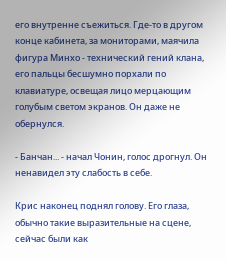его внутренне съежиться. Где-то в другом конце кабинета, за мониторами, маячила фигура Минхо - технический гений клана, его пальцы бесшумно порхали по клавиатуре, освещая лицо мерцающим голубым светом экранов. Он даже не обернулся.

- Банчан... - начал Чонин, голос дрогнул. Он ненавидел эту слабость в себе.

Крис наконец поднял голову. Его глаза, обычно такие выразительные на сцене, сейчас были как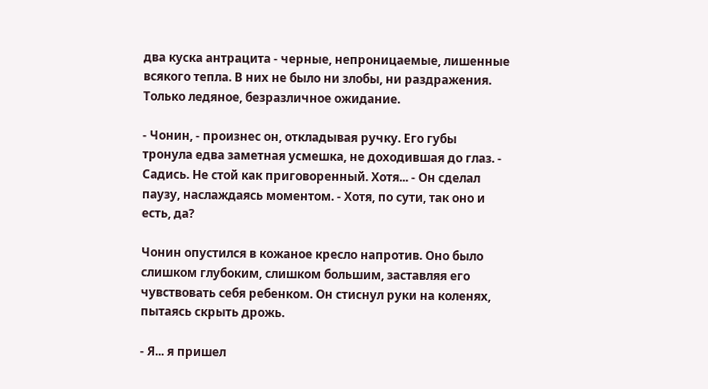два куска антрацита - черные, непроницаемые, лишенные всякого тепла. В них не было ни злобы, ни раздражения. Только ледяное, безразличное ожидание.

- Чонин, - произнес он, откладывая ручку. Его губы тронула едва заметная усмешка, не доходившая до глаз. - Садись. Не стой как приговоренный. Хотя... - Он сделал паузу, наслаждаясь моментом. - Хотя, по сути, так оно и есть, да?

Чонин опустился в кожаное кресло напротив. Оно было слишком глубоким, слишком большим, заставляя его чувствовать себя ребенком. Он стиснул руки на коленях, пытаясь скрыть дрожь.

- Я... я пришел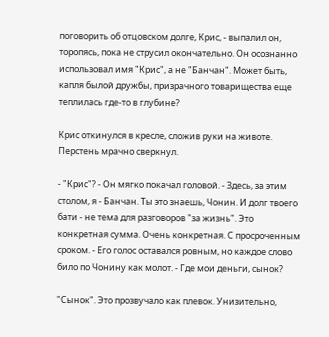поговорить об отцовском долге, Крис, - выпалил он, торопясь, пока не струсил окончательно. Он осознанно использовал имя "Крис", а не "Банчан". Может быть, капля былой дружбы, призрачного товарищества еще теплилась где-то в глубине?

Крис откинулся в кресле, сложив руки на животе. Перстень мрачно сверкнул.

- "Крис"? - Он мягко покачал головой. - Здесь, за этим столом, я - Банчан. Ты это знаешь, Чонин. И долг твоего бати - не тема для разговоров "за жизнь". Это конкретная сумма. Очень конкретная. С просроченным сроком. - Его голос оставался ровным, но каждое слово било по Чонину как молот. - Где мои деньги, сынок?

"Сынок". Это прозвучало как плевок. Унизительно,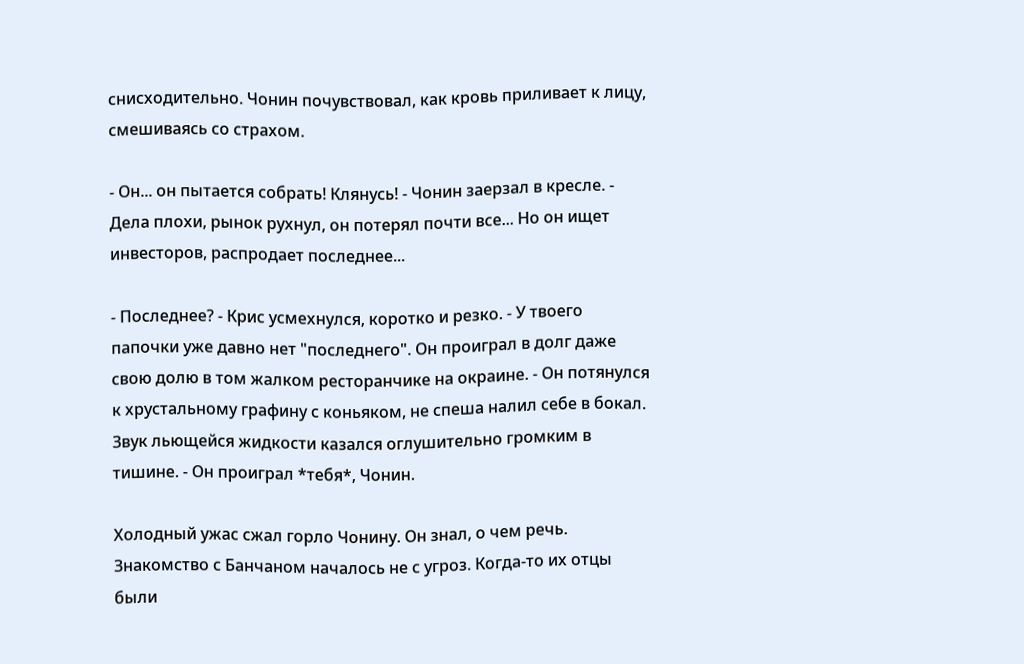снисходительно. Чонин почувствовал, как кровь приливает к лицу, смешиваясь со страхом.

- Он... он пытается собрать! Клянусь! - Чонин заерзал в кресле. - Дела плохи, рынок рухнул, он потерял почти все... Но он ищет инвесторов, распродает последнее...

- Последнее? - Крис усмехнулся, коротко и резко. - У твоего папочки уже давно нет "последнего". Он проиграл в долг даже свою долю в том жалком ресторанчике на окраине. - Он потянулся к хрустальному графину с коньяком, не спеша налил себе в бокал. Звук льющейся жидкости казался оглушительно громким в тишине. - Он проиграл *тебя*, Чонин.

Холодный ужас сжал горло Чонину. Он знал, о чем речь. Знакомство с Банчаном началось не с угроз. Когда-то их отцы были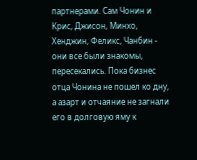партнерами. Сам Чонин и Крис, Джисон, Минхо, Хенджин, Феликс, Чанбин - они все были знакомы, пересекались. Пока бизнес отца Чонина не пошел ко дну, а азарт и отчаяние не загнали его в долговую яму к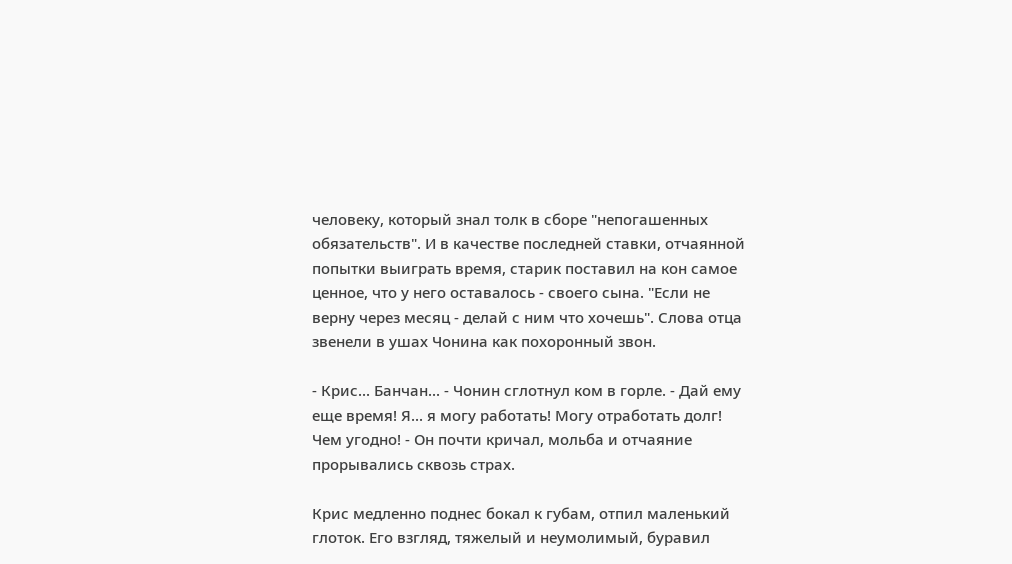человеку, который знал толк в сборе "непогашенных обязательств". И в качестве последней ставки, отчаянной попытки выиграть время, старик поставил на кон самое ценное, что у него оставалось - своего сына. "Если не верну через месяц - делай с ним что хочешь". Слова отца звенели в ушах Чонина как похоронный звон.

- Крис... Банчан... - Чонин сглотнул ком в горле. - Дай ему еще время! Я... я могу работать! Могу отработать долг! Чем угодно! - Он почти кричал, мольба и отчаяние прорывались сквозь страх.

Крис медленно поднес бокал к губам, отпил маленький глоток. Его взгляд, тяжелый и неумолимый, буравил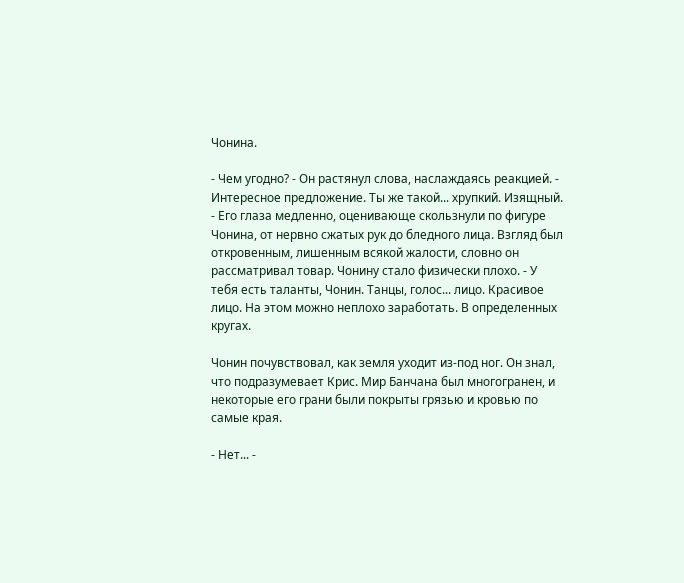Чонина.

- Чем угодно? - Он растянул слова, наслаждаясь реакцией. - Интересное предложение. Ты же такой... хрупкий. Изящный. - Его глаза медленно, оценивающе скользнули по фигуре Чонина, от нервно сжатых рук до бледного лица. Взгляд был откровенным, лишенным всякой жалости, словно он рассматривал товар. Чонину стало физически плохо. - У тебя есть таланты, Чонин. Танцы, голос... лицо. Красивое лицо. На этом можно неплохо заработать. В определенных кругах.

Чонин почувствовал, как земля уходит из-под ног. Он знал, что подразумевает Крис. Мир Банчана был многогранен, и некоторые его грани были покрыты грязью и кровью по самые края.

- Нет... -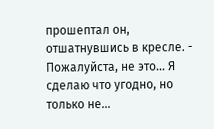прошептал он, отшатнувшись в кресле. - Пожалуйста, не это... Я сделаю что угодно, но только не...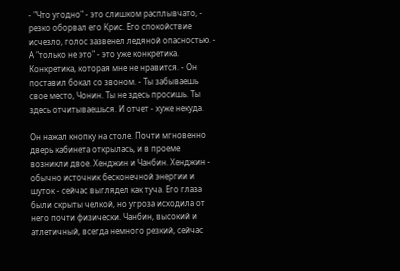- "Что угодно" - это слишком расплывчато, - резко оборвал его Крис. Его спокойствие исчезло, голос зазвенел ледяной опасностью. - А "только не это" - это уже конкретика. Конкретика, которая мне не нравится. - Он поставил бокал со звоном. - Ты забываешь свое место, Чонин. Ты не здесь просишь. Ты здесь отчитываешься. И отчет - хуже некуда.

Он нажал кнопку на столе. Почти мгновенно дверь кабинета открылась, и в проеме возникли двое. Хенджин и Чанбин. Хенджин - обычно источник бесконечной энергии и шуток - сейчас выглядел как туча. Его глаза были скрыты челкой, но угроза исходила от него почти физически. Чанбин, высокий и атлетичный, всегда немного резкий, сейчас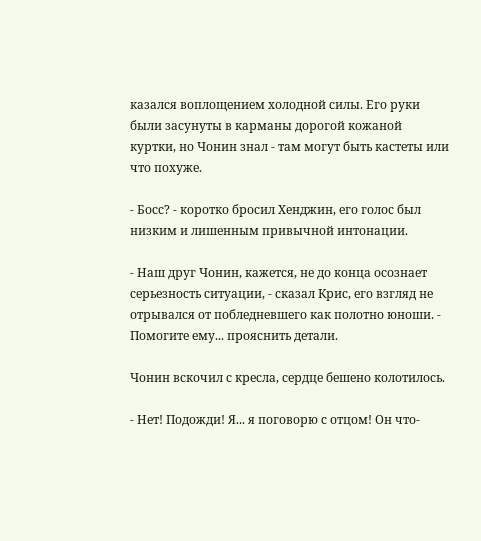казался воплощением холодной силы. Его руки были засунуты в карманы дорогой кожаной куртки, но Чонин знал - там могут быть кастеты или что похуже.

- Босс? - коротко бросил Хенджин, его голос был низким и лишенным привычной интонации.

- Наш друг Чонин, кажется, не до конца осознает серьезность ситуации, - сказал Крис, его взгляд не отрывался от побледневшего как полотно юноши. - Помогите ему... прояснить детали.

Чонин вскочил с кресла, сердце бешено колотилось.

- Нет! Подожди! Я... я поговорю с отцом! Он что-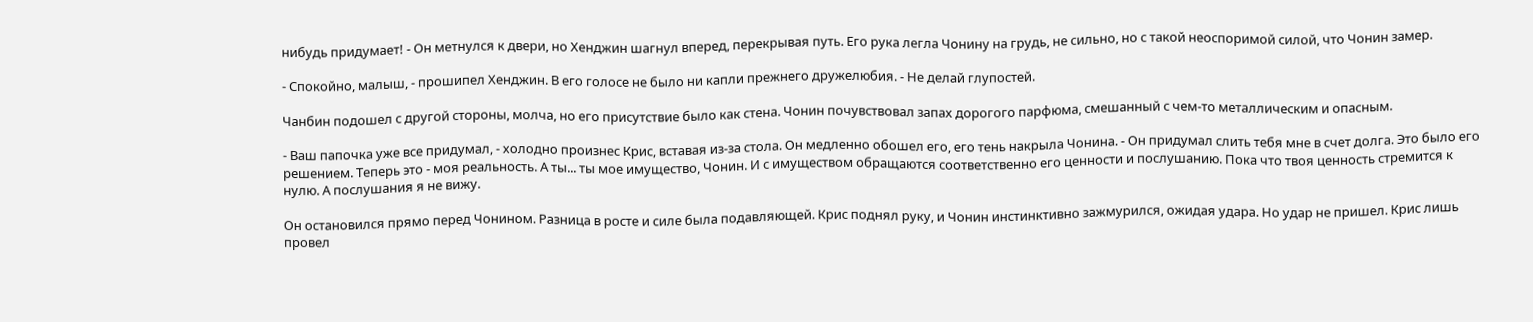нибудь придумает! - Он метнулся к двери, но Хенджин шагнул вперед, перекрывая путь. Его рука легла Чонину на грудь, не сильно, но с такой неоспоримой силой, что Чонин замер.

- Спокойно, малыш, - прошипел Хенджин. В его голосе не было ни капли прежнего дружелюбия. - Не делай глупостей.

Чанбин подошел с другой стороны, молча, но его присутствие было как стена. Чонин почувствовал запах дорогого парфюма, смешанный с чем-то металлическим и опасным.

- Ваш папочка уже все придумал, - холодно произнес Крис, вставая из-за стола. Он медленно обошел его, его тень накрыла Чонина. - Он придумал слить тебя мне в счет долга. Это было его решением. Теперь это - моя реальность. А ты... ты мое имущество, Чонин. И с имуществом обращаются соответственно его ценности и послушанию. Пока что твоя ценность стремится к нулю. А послушания я не вижу.

Он остановился прямо перед Чонином. Разница в росте и силе была подавляющей. Крис поднял руку, и Чонин инстинктивно зажмурился, ожидая удара. Но удар не пришел. Крис лишь провел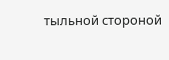тыльной стороной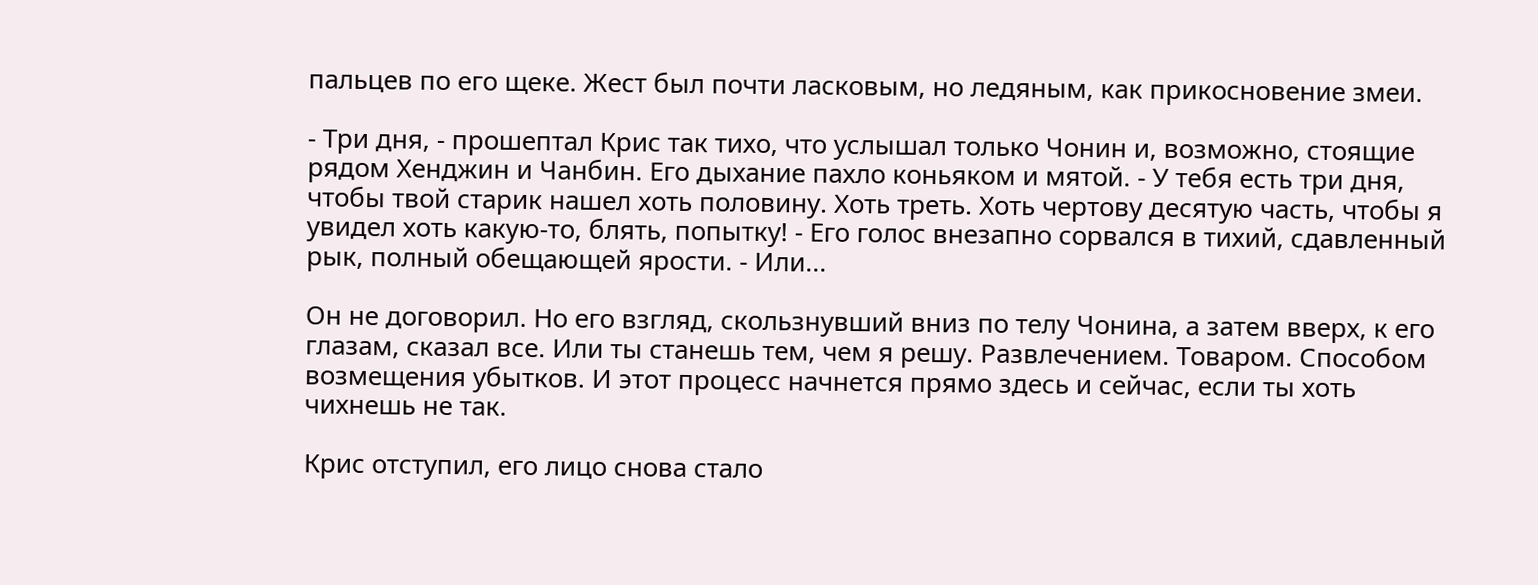пальцев по его щеке. Жест был почти ласковым, но ледяным, как прикосновение змеи.

- Три дня, - прошептал Крис так тихо, что услышал только Чонин и, возможно, стоящие рядом Хенджин и Чанбин. Его дыхание пахло коньяком и мятой. - У тебя есть три дня, чтобы твой старик нашел хоть половину. Хоть треть. Хоть чертову десятую часть, чтобы я увидел хоть какую-то, блять, попытку! - Его голос внезапно сорвался в тихий, сдавленный рык, полный обещающей ярости. - Или...

Он не договорил. Но его взгляд, скользнувший вниз по телу Чонина, а затем вверх, к его глазам, сказал все. Или ты станешь тем, чем я решу. Развлечением. Товаром. Способом возмещения убытков. И этот процесс начнется прямо здесь и сейчас, если ты хоть чихнешь не так.

Крис отступил, его лицо снова стало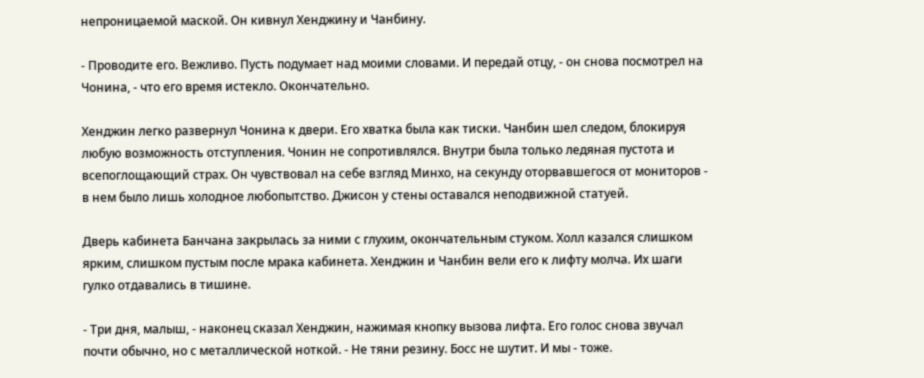непроницаемой маской. Он кивнул Хенджину и Чанбину.

- Проводите его. Вежливо. Пусть подумает над моими словами. И передай отцу, - он снова посмотрел на Чонина, - что его время истекло. Окончательно.

Хенджин легко развернул Чонина к двери. Его хватка была как тиски. Чанбин шел следом, блокируя любую возможность отступления. Чонин не сопротивлялся. Внутри была только ледяная пустота и всепоглощающий страх. Он чувствовал на себе взгляд Минхо, на секунду оторвавшегося от мониторов - в нем было лишь холодное любопытство. Джисон у стены оставался неподвижной статуей.

Дверь кабинета Банчана закрылась за ними с глухим, окончательным стуком. Холл казался слишком ярким, слишком пустым после мрака кабинета. Хенджин и Чанбин вели его к лифту молча. Их шаги гулко отдавались в тишине.

- Три дня, малыш, - наконец сказал Хенджин, нажимая кнопку вызова лифта. Его голос снова звучал почти обычно, но с металлической ноткой. - Не тяни резину. Босс не шутит. И мы - тоже.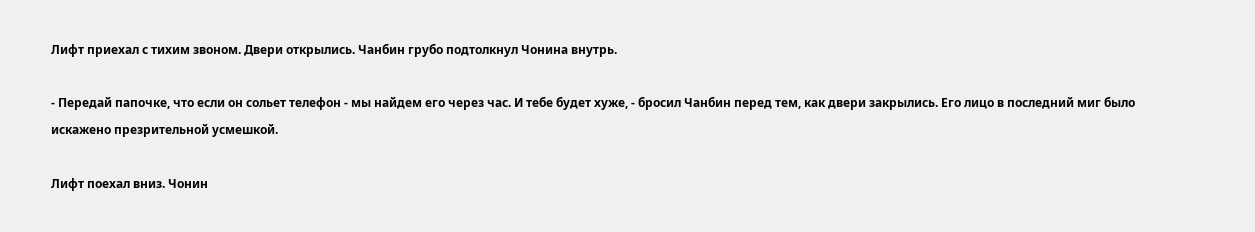Лифт приехал с тихим звоном. Двери открылись. Чанбин грубо подтолкнул Чонина внутрь.

- Передай папочке, что если он сольет телефон - мы найдем его через час. И тебе будет хуже, - бросил Чанбин перед тем, как двери закрылись. Его лицо в последний миг было искажено презрительной усмешкой.

Лифт поехал вниз. Чонин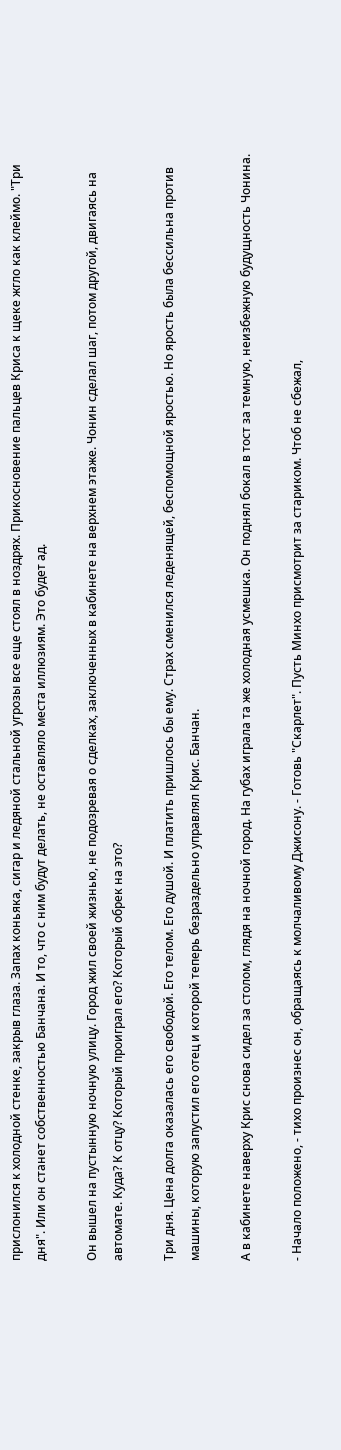прислонился к холодной стенке, закрыв глаза. Запах коньяка, сигар и ледяной стальной угрозы все еще стоял в ноздрях. Прикосновение пальцев Криса к щеке жгло как клеймо. "Три дня". Или он станет собственностью Банчана. И то, что с ним будут делать, не оставляло места иллюзиям. Это будет ад.

Он вышел на пустынную ночную улицу. Город жил своей жизнью, не подозревая о сделках, заключенных в кабинете на верхнем этаже. Чонин сделал шаг, потом другой, двигаясь на автомате. Куда? К отцу? Который проиграл его? Который обрек на это?

Три дня. Цена долга оказалась его свободой. Его телом. Его душой. И платить пришлось бы ему. Страх сменился леденящей, беспомощной яростью. Но ярость была бессильна против машины, которую запустил его отец и которой теперь безраздельно управлял Крис. Банчан.

А в кабинете наверху Крис снова сидел за столом, глядя на ночной город. На губах играла та же холодная усмешка. Он поднял бокал в тост за темную, неизбежную будущность Чонина.

- Начало положено, - тихо произнес он, обращаясь к молчаливому Джисону. - Готовь "Скарлет". Пусть Минхо присмотрит за стариком. Чтоб не сбежал,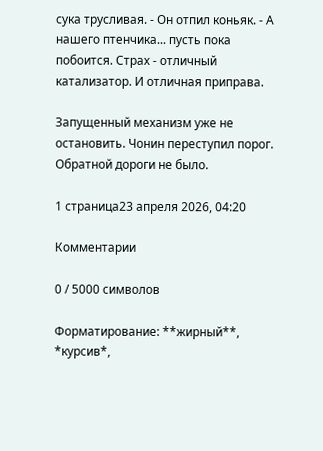сука трусливая. - Он отпил коньяк. - А нашего птенчика... пусть пока побоится. Страх - отличный катализатор. И отличная приправа.

Запущенный механизм уже не остановить. Чонин переступил порог. Обратной дороги не было.

1 страница23 апреля 2026, 04:20

Комментарии

0 / 5000 символов

Форматирование: **жирный**, *курсив*,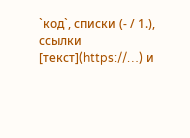`код`, списки (- / 1.), ссылки [текст](https://…) и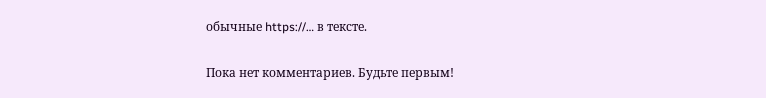обычные https://… в тексте.

Пока нет комментариев. Будьте первым!